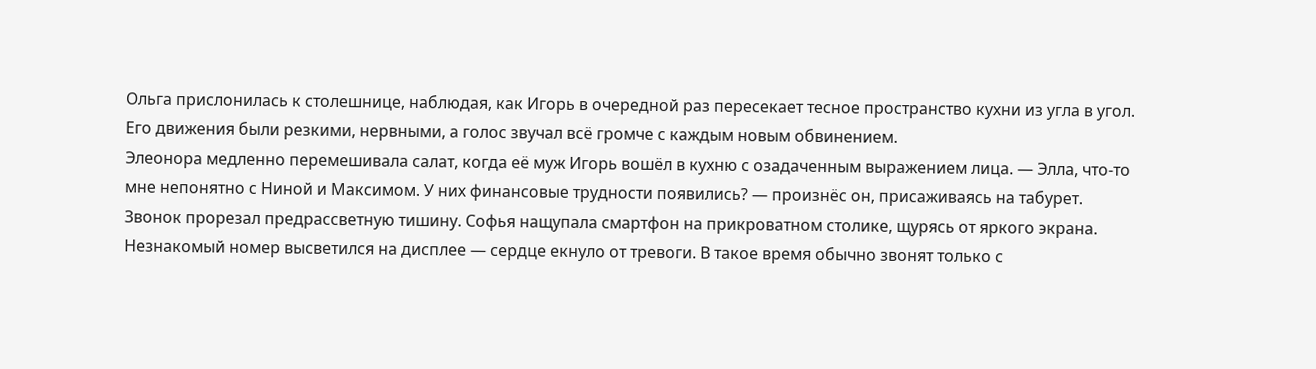Ольга прислонилась к столешнице, наблюдая, как Игорь в очередной раз пересекает тесное пространство кухни из угла в угол. Его движения были резкими, нервными, а голос звучал всё громче с каждым новым обвинением.
Элеонора медленно перемешивала салат, когда её муж Игорь вошёл в кухню с озадаченным выражением лица. — Элла, что-то мне непонятно с Ниной и Максимом. У них финансовые трудности появились? — произнёс он, присаживаясь на табурет.
Звонок прорезал предрассветную тишину. Софья нащупала смартфон на прикроватном столике, щурясь от яркого экрана. Незнакомый номер высветился на дисплее — сердце екнуло от тревоги. В такое время обычно звонят только с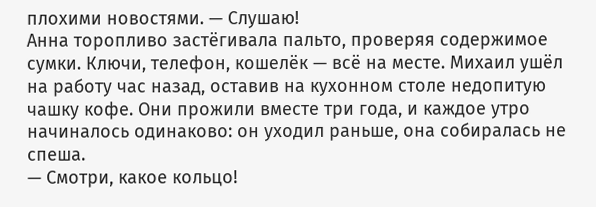плохими новостями. — Слушаю!
Анна торопливо застёгивала пальто, проверяя содержимое сумки. Ключи, телефон, кошелёк — всё на месте. Михаил ушёл на работу час назад, оставив на кухонном столе недопитую чашку кофе. Они прожили вместе три года, и каждое утро начиналось одинаково: он уходил раньше, она собиралась не спеша.
— Смотри, какое кольцо!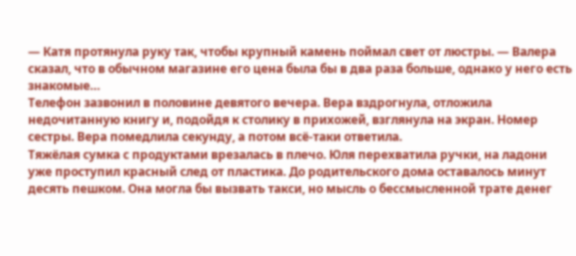— Катя протянула руку так, чтобы крупный камень поймал свет от люстры. — Валера сказал, что в обычном магазине его цена была бы в два раза больше, однако у него есть знакомые…
Телефон зазвонил в половине девятого вечера. Вера вздрогнула, отложила недочитанную книгу и, подойдя к столику в прихожей, взглянула на экран. Номер сестры. Вера помедлила секунду, а потом всё-таки ответила.
Тяжёлая сумка с продуктами врезалась в плечо. Юля перехватила ручки, на ладони уже проступил красный след от пластика. До родительского дома оставалось минут десять пешком. Она могла бы вызвать такси, но мысль о бессмысленной трате денег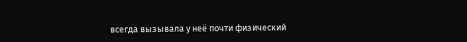всегда вызывала у неё почти физический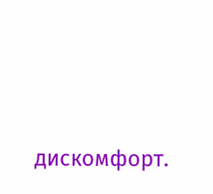дискомфорт.